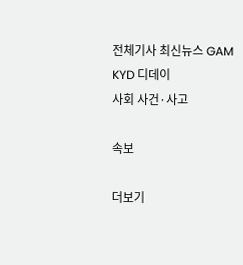전체기사 최신뉴스 GAM
KYD 디데이
사회 사건·사고

속보

더보기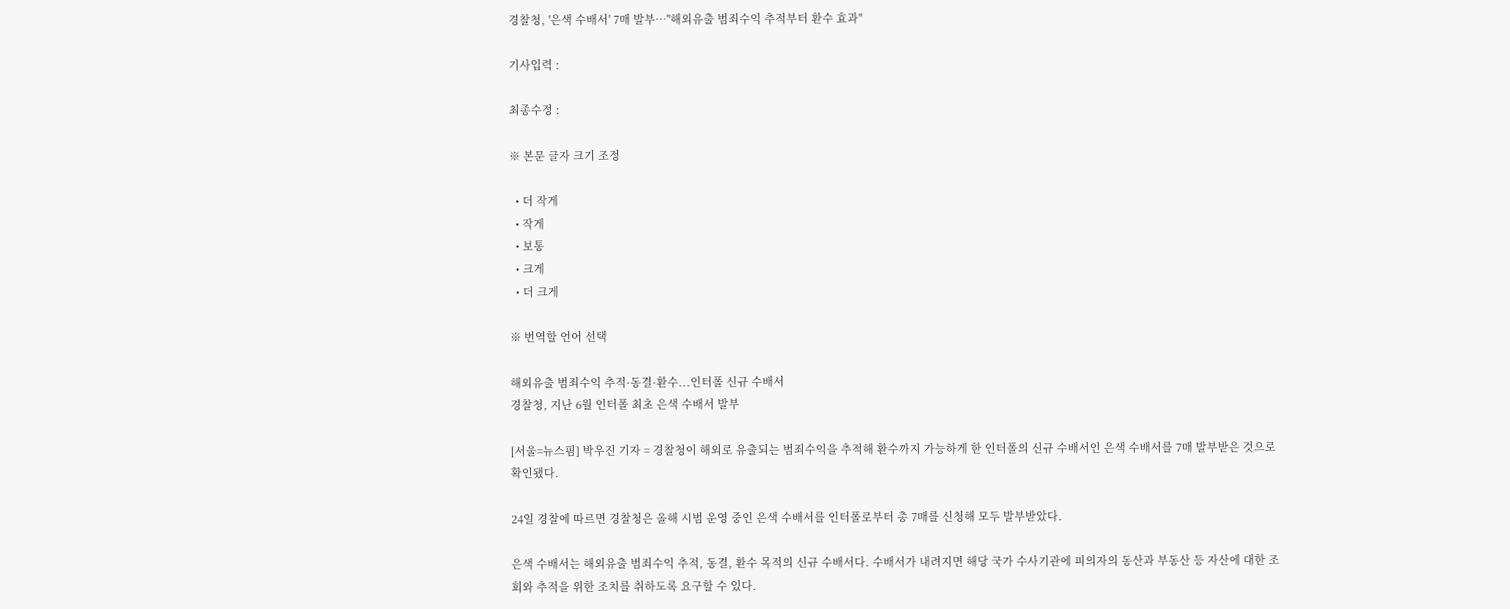경찰청, '은색 수배서' 7매 발부…"해외유출 범죄수익 추적부터 환수 효과"

기사입력 :

최종수정 :

※ 본문 글자 크기 조정

  • 더 작게
  • 작게
  • 보통
  • 크게
  • 더 크게

※ 번역할 언어 선택

해외유출 범죄수익 추적·동결·환수...인터폴 신규 수배서
경찰청, 지난 6월 인터폴 최초 은색 수배서 발부

[서울=뉴스핌] 박우진 기자 = 경찰청이 해외로 유출되는 범죄수익을 추적해 환수까지 가능하게 한 인터폴의 신규 수배서인 은색 수배서를 7매 발부받은 것으로 확인됐다.

24일 경찰에 따르면 경찰청은 올해 시범 운영 중인 은색 수배서를 인터폴로부터 총 7매를 신청해 모두 발부받았다.

은색 수배서는 해외유출 범죄수익 추적, 동결, 환수 목적의 신규 수배서다. 수배서가 내려지면 해당 국가 수사기관에 피의자의 동산과 부동산 등 자산에 대한 조회와 추적을 위한 조치를 취하도록 요구할 수 있다.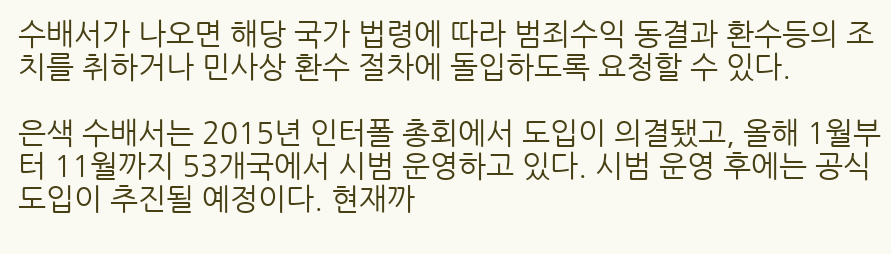수배서가 나오면 해당 국가 법령에 따라 범죄수익 동결과 환수등의 조치를 취하거나 민사상 환수 절차에 돌입하도록 요청할 수 있다.

은색 수배서는 2015년 인터폴 총회에서 도입이 의결됐고, 올해 1월부터 11월까지 53개국에서 시범 운영하고 있다. 시범 운영 후에는 공식 도입이 추진될 예정이다. 현재까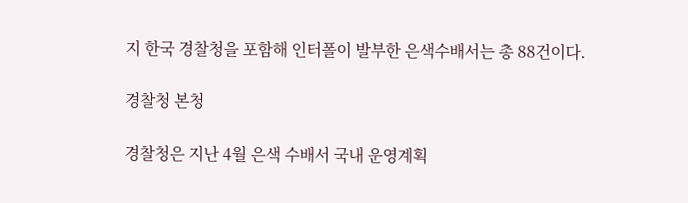지 한국 경찰청을 포함해 인터폴이 발부한 은색수배서는 총 88건이다.

경찰청 본청

경찰청은 지난 4월 은색 수배서 국내 운영계획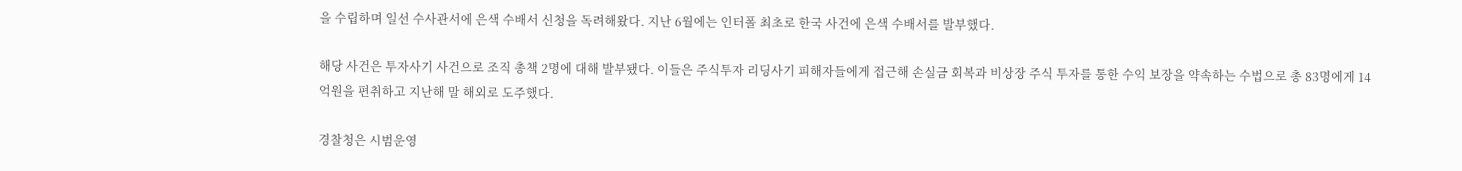을 수립하며 일선 수사관서에 은색 수배서 신청을 독려해왔다. 지난 6월에는 인터폴 최초로 한국 사건에 은색 수배서를 발부했다.

해당 사건은 투자사기 사건으로 조직 총책 2명에 대해 발부됐다. 이들은 주식투자 리딩사기 피해자들에게 접근해 손실금 회복과 비상장 주식 투자를 통한 수익 보장을 약속하는 수법으로 총 83명에게 14억원을 편취하고 지난해 말 해외로 도주했다.

경찰청은 시범운영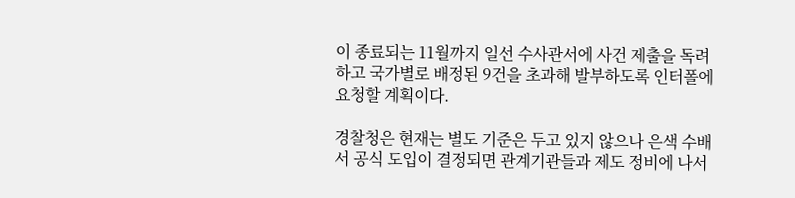이 종료되는 11월까지 일선 수사관서에 사건 제출을 독려하고 국가별로 배정된 9건을 초과해 발부하도록 인터폴에 요청할 계획이다.

경찰청은 현재는 별도 기준은 두고 있지 않으나 은색 수배서 공식 도입이 결정되면 관계기관들과 제도 정비에 나서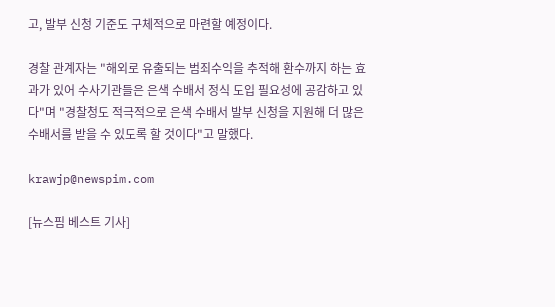고, 발부 신청 기준도 구체적으로 마련할 예정이다.

경찰 관계자는 "해외로 유출되는 범죄수익을 추적해 환수까지 하는 효과가 있어 수사기관들은 은색 수배서 정식 도입 필요성에 공감하고 있다"며 "경찰청도 적극적으로 은색 수배서 발부 신청을 지원해 더 많은 수배서를 받을 수 있도록 할 것이다"고 말했다.

krawjp@newspim.com

[뉴스핌 베스트 기사]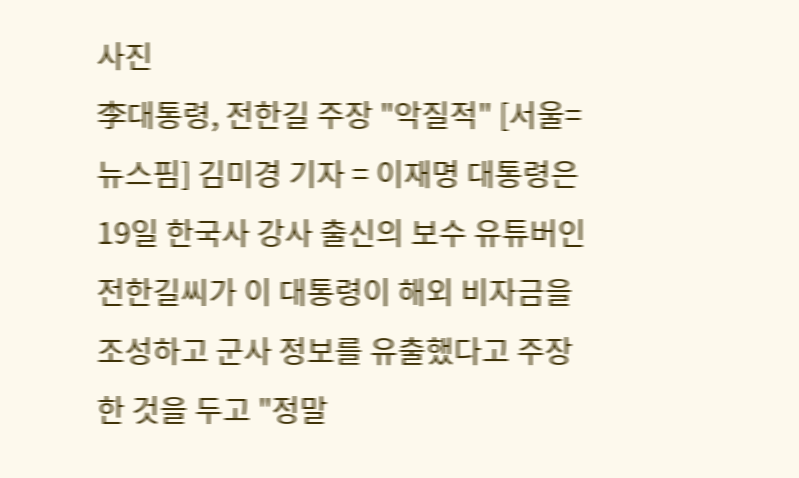사진
李대통령, 전한길 주장 "악질적" [서울=뉴스핌] 김미경 기자 = 이재명 대통령은 19일 한국사 강사 출신의 보수 유튜버인 전한길씨가 이 대통령이 해외 비자금을 조성하고 군사 정보를 유출했다고 주장한 것을 두고 "정말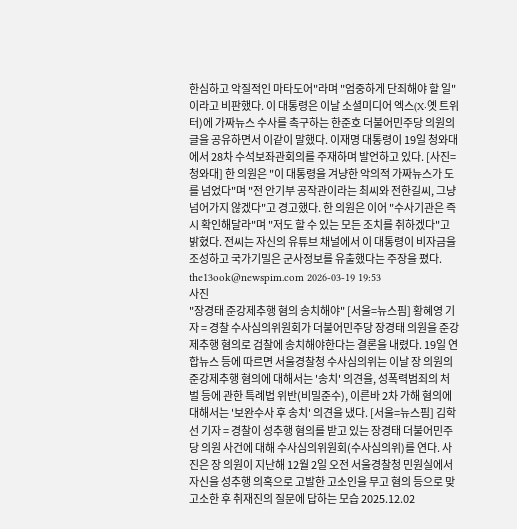한심하고 악질적인 마타도어"라며 "엄중하게 단죄해야 할 일"이라고 비판했다. 이 대통령은 이날 소셜미디어 엑스(X·옛 트위터)에 가짜뉴스 수사를 촉구하는 한준호 더불어민주당 의원의 글을 공유하면서 이같이 말했다. 이재명 대통령이 19일 청와대에서 28차 수석보좌관회의를 주재하며 발언하고 있다. [사진=청와대] 한 의원은 "이 대통령을 겨냥한 악의적 가짜뉴스가 도를 넘었다"며 "전 안기부 공작관이라는 최씨와 전한길씨, 그냥 넘어가지 않겠다"고 경고했다. 한 의원은 이어 "수사기관은 즉시 확인해달라"며 "저도 할 수 있는 모든 조치를 취하겠다"고 밝혔다. 전씨는 자신의 유튜브 채널에서 이 대통령이 비자금을 조성하고 국가기밀은 군사정보를 유출했다는 주장을 폈다. the13ook@newspim.com 2026-03-19 19:53
사진
"장경태 준강제추행 혐의 송치해야" [서울=뉴스핌] 황혜영 기자 = 경찰 수사심의위원회가 더불어민주당 장경태 의원을 준강제추행 혐의로 검찰에 송치해야한다는 결론을 내렸다. 19일 연합뉴스 등에 따르면 서울경찰청 수사심의위는 이날 장 의원의 준강제추행 혐의에 대해서는 '송치' 의견을, 성폭력범죄의 처벌 등에 관한 특례법 위반(비밀준수), 이른바 2차 가해 혐의에 대해서는 '보완수사 후 송치' 의견을 냈다. [서울=뉴스핌] 김학선 기자 = 경찰이 성추행 혐의를 받고 있는 장경태 더불어민주당 의원 사건에 대해 수사심의위원회(수사심의위)를 연다. 사진은 장 의원이 지난해 12월 2일 오전 서울경찰청 민원실에서 자신을 성추행 의혹으로 고발한 고소인을 무고 혐의 등으로 맞고소한 후 취재진의 질문에 답하는 모습 2025.12.02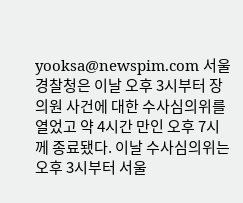yooksa@newspim.com 서울경찰청은 이날 오후 3시부터 장 의원 사건에 대한 수사심의위를 열었고 약 4시간 만인 오후 7시께 종료됐다. 이날 수사심의위는 오후 3시부터 서울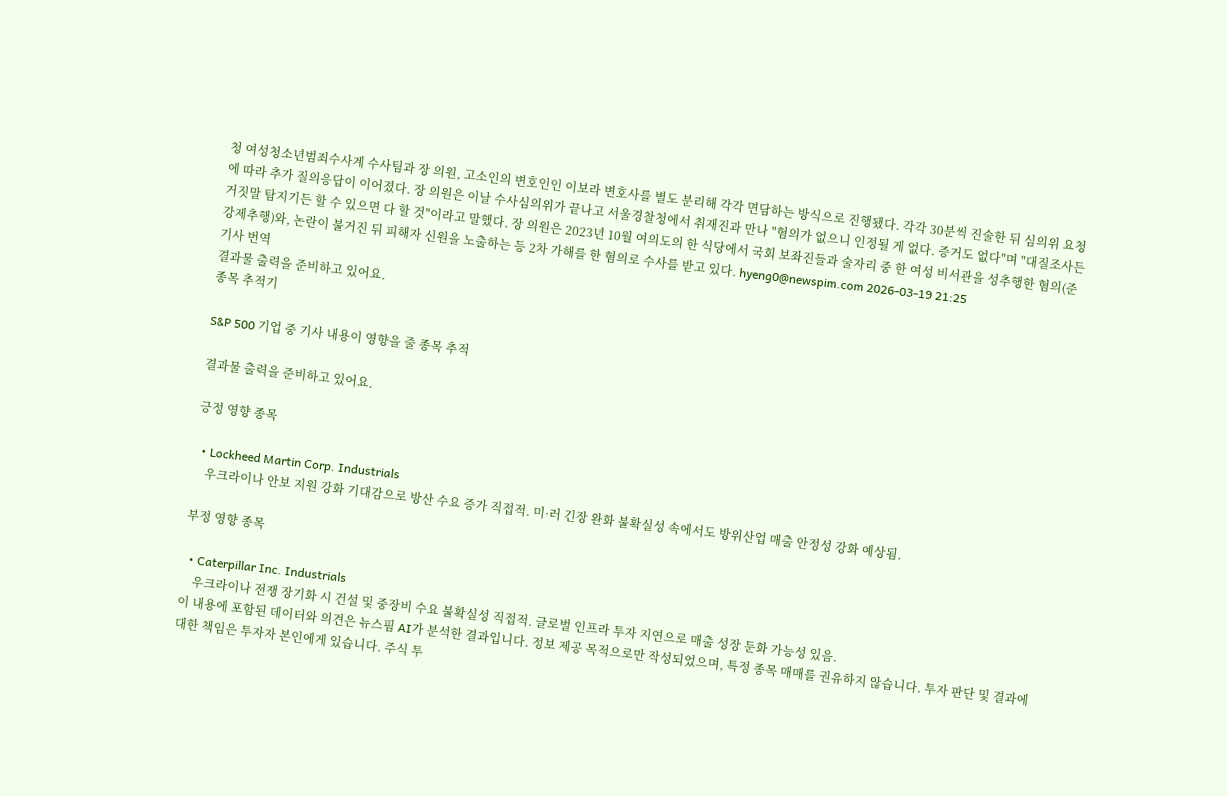청 여성청소년범죄수사계 수사팀과 장 의원, 고소인의 변호인인 이보라 변호사를 별도 분리해 각각 면담하는 방식으로 진행됐다. 각각 30분씩 진술한 뒤 심의위 요청에 따라 추가 질의응답이 이어졌다. 장 의원은 이날 수사심의위가 끝나고 서울경찰청에서 취재진과 만나 "혐의가 없으니 인정될 게 없다. 증거도 없다"며 "대질조사든 거짓말 탐지기든 할 수 있으면 다 할 것"이라고 말했다. 장 의원은 2023년 10월 여의도의 한 식당에서 국회 보좌진들과 술자리 중 한 여성 비서관을 성추행한 혐의(준강제추행)와, 논란이 불거진 뒤 피해자 신원을 노출하는 등 2차 가해를 한 혐의로 수사를 받고 있다. hyeng0@newspim.com 2026-03-19 21:25
기사 번역
결과물 출력을 준비하고 있어요.
종목 추적기

S&P 500 기업 중 기사 내용이 영향을 줄 종목 추적

결과물 출력을 준비하고 있어요.

긍정 영향 종목

  • Lockheed Martin Corp. Industrials
    우크라이나 안보 지원 강화 기대감으로 방산 수요 증가 직접적. 미·러 긴장 완화 불확실성 속에서도 방위산업 매출 안정성 강화 예상됨.

부정 영향 종목

  • Caterpillar Inc. Industrials
    우크라이나 전쟁 장기화 시 건설 및 중장비 수요 불확실성 직접적. 글로벌 인프라 투자 지연으로 매출 성장 둔화 가능성 있음.
이 내용에 포함된 데이터와 의견은 뉴스핌 AI가 분석한 결과입니다. 정보 제공 목적으로만 작성되었으며, 특정 종목 매매를 권유하지 않습니다. 투자 판단 및 결과에 대한 책임은 투자자 본인에게 있습니다. 주식 투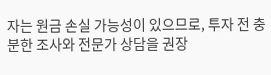자는 원금 손실 가능성이 있으므로, 투자 전 충분한 조사와 전문가 상담을 권장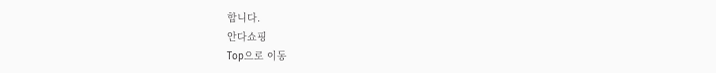합니다.
안다쇼핑
Top으로 이동